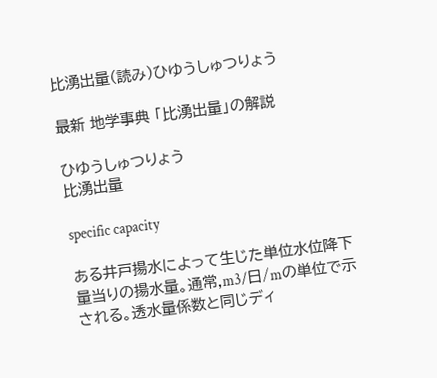比湧出量(読み)ひゆうしゅつりょう

最新 地学事典 「比湧出量」の解説

ひゆうしゅつりょう
比湧出量

specific capacity

ある井戸揚水によって生じた単位水位降下量当りの揚水量。通常,m3/日/mの単位で示される。透水量係数と同じディ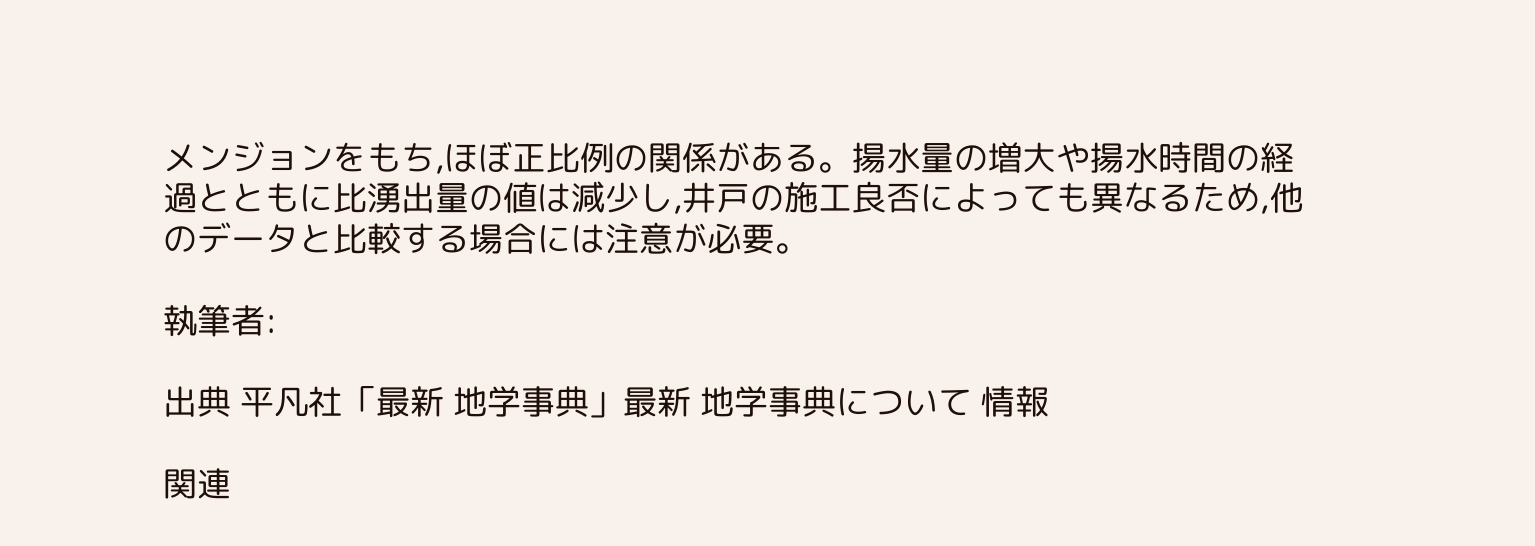メンジョンをもち,ほぼ正比例の関係がある。揚水量の増大や揚水時間の経過とともに比湧出量の値は減少し,井戸の施工良否によっても異なるため,他のデータと比較する場合には注意が必要。

執筆者:

出典 平凡社「最新 地学事典」最新 地学事典について 情報

関連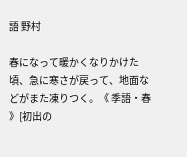語 野村

春になって暖かくなりかけた頃、急に寒さが戻って、地面などがまた凍りつく。《 季語・春 》[初出の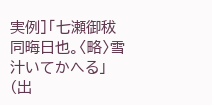実例]「七瀬御秡 同晦日也。〈略〉雪汁いてかへる」(出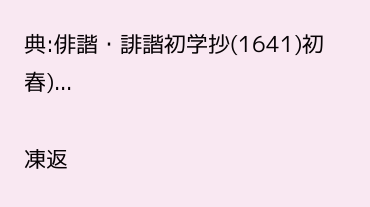典:俳諧・誹諧初学抄(1641)初春)...

凍返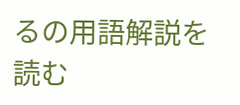るの用語解説を読む